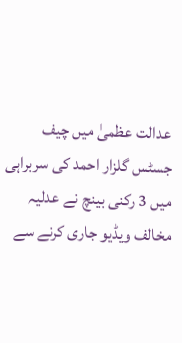عدالت عظمیٰ میں چیف جسٹس گلزار احمد کی سربراہی میں 3 رکنی بینچ نے عدلیہ مخالف ویڈیو جاری کرنے سے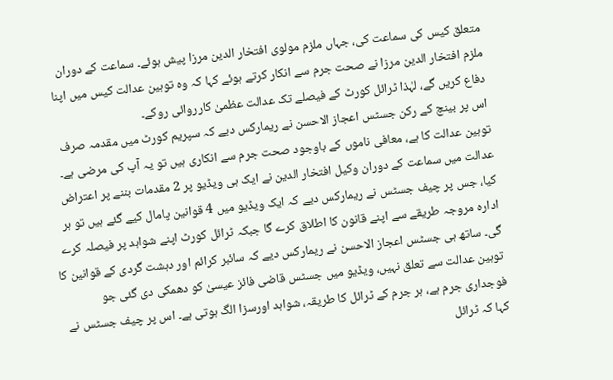متعلق کیس کی سماعت کی، جہاں ملزم مولوی افتخار الدین مرزا پیش ہوئے۔ سماعت کے دوران ملزم افتخار الدین مرزا نے صحت جرم سے انکار کرتے ہوئے کہا کہ وہ توہین عدالت کیس میں اپنا دفاع کریں گے، لہٰذا ٹرائل کورٹ کے فیصلے تک عدالت عظمیٰ کارروائی روکے۔
اس پر بینچ کے رکن جسٹس اعجاز الاحسن نے ریمارکس دیے کہ سپریم کورٹ میں مقدمہ صرف توہین عدالت کا ہے، معافی ناموں کے باوجود صحت جرم سے انکاری ہیں تو یہ آپ کی مرضی ہے۔
عدالت میں سماعت کے دوران وکیل افتخار الدین نے ایک ہی ویڈیو پر 2 مقدمات بننے پر اعتراض کیا، جس پر چیف جسٹس نے ریمارکس دیے کہ ایک ویڈیو میں 4 قوانین پامال کیے گئے ہیں تو ہر ادارہ مروجہ طریقے سے اپنے قانون کا اطلاق کرے گا جبکہ ٹرائل کورٹ اپنے شواہد پر فیصلہ کرے گی۔ ساتھ ہی جسٹس اعجاز الاحسن نے ریمارکس دیے کہ سائبر کرائم اور دہشت گردی کے قوانین کا توہین عدالت سے تعلق نہیں، ویڈیو میں جسٹس قاضی فائز عیسیٰ کو دھمکی دی گئی جو فوجداری جرم ہے، ہر جرم کے ٹرائل کا طریقہ، شواہد اورسزا الگ ہوتی ہے۔ اس پر چیف جسٹس نے کہا کہ ٹرائل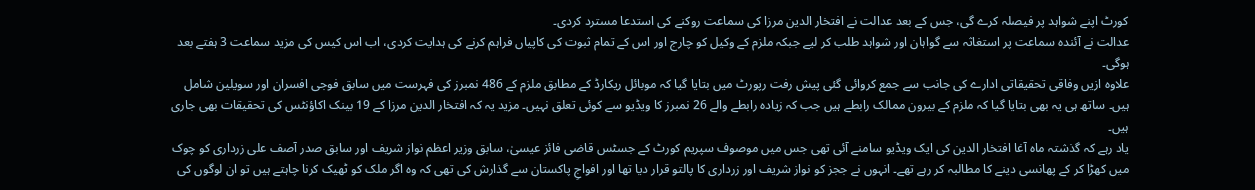کورٹ اپنے شواہد پر فیصلہ کرے گی، جس کے بعد عدالت نے افتخار الدین مرزا کی سماعت روکنے کی استدعا مسترد کردی۔
عدالت نے آئندہ سماعت پر استغاثہ سے گواہان اور شواہد طلب کر لیے جبکہ ملزم کے وکیل کو چارج اور اس کے تمام ثبوت کی کاپیاں فراہم کرنے کی ہدایت کردی، اب اس کیس کی مزید سماعت 3 ہفتے بعد ہوگی۔
علاوہ ازیں وفاقی تحقیقاتی ادارے کی جانب سے جمع کروائی گئی پیش رفت رپورٹ میں بتایا گیا کہ موبائل ریکارڈ کے مطابق ملزم کے 486 نمبرز کی فہرست میں سابق فوجی افسران اور سویلین شامل ہیں۔ ساتھ ہی یہ بھی بتایا گیا کہ ملزم کے بیرون ممالک رابطے ہیں جب کہ زیادہ رابطے والے 26 نمبرز کا ویڈیو سے کوئی تعلق نہیں۔ مزید یہ کہ افتخار الدین مرزا کے 19 بینک اکاؤنٹس کی تحقیقات بھی جاری ہیں۔
یاد رہے کہ گذشتہ ماہ آغا افتخار الدین کی ایک ویڈیو سامنے آئی تھی جس میں موصوف سپریم کورٹ کے جسٹس قاضی فائز عیسیٰ، سابق وزیر اعظم نواز شریف اور سابق صدر آصف علی زرداری کو چوک میں کھڑا کر کے پھانسی دینے کا مطالبہ کر رہے تھے۔ انہوں نے ججز کو نواز شریف اور زرداری کا پالتو قرار دیا تھا اور افواجِ پاکستان سے گذارش کی تھی کہ وہ اگر ملک کو ٹھیک کرنا چاہتے ہیں تو ان لوگوں کی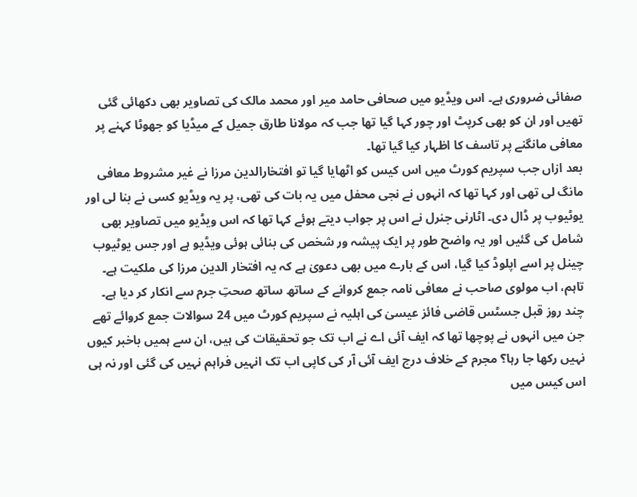صفائی ضروری ہے۔ اس ویڈیو میں صحافی حامد میر اور محمد مالک کی تصاویر بھی دکھائی گئی تھیں اور ان کو بھی کرپٹ اور چور کہا گیا تھا جب کہ مولانا طارق جمیل کے میڈیا کو جھوٹا کہنے پر معافی مانگنے پر تاسف کا اظہار کیا گیا تھا۔
بعد ازاں جب سپریم کورٹ میں اس کیس کو اٹھایا گیا تو افتخارالدین مرزا نے غیر مشروط معافی مانگ لی تھی اور کہا تھا کہ انہوں نے نجی محفل میں یہ بات کی تھی، پر یہ ویڈیو کسی نے بنا لی اور یوٹیوب پر ڈال دی۔ اٹارنی جنرل نے اس پر جواب دیتے ہوئے کہا تھا کہ اس ویڈیو میں تصاویر بھی شامل کی گئیں اور یہ واضح طور پر ایک پیشہ ور شخص کی بنائی ہوئی ویڈیو ہے اور جس یوٹیوب چینل پر اسے اپلوڈ کیا گیا، اس کے بارے میں بھی دعویٰ ہے کہ یہ افتخار الدین مرزا کی ملکیت ہے۔
تاہم، اب مولوی صاحب نے معافی نامہ جمع کروانے کے ساتھ ساتھ صحتِ جرم سے انکار کر دیا ہے۔
چند روز قبل جسٹس قاضی فائز عیسیٰ کی اہلیہ نے سپریم کورٹ میں 24 سوالات جمع کروائے تھے جن میں انہوں نے پوچھا تھا کہ ایف آئی اے نے اب تک جو تحقیقات کی ہیں، ان سے ہمیں باخبر کیوں نہیں رکھا جا رہا؟ مجرم کے خلاف درج ایف آئی آر کی کاپی اب تک انہیں فراہم نہیں کی گئی اور نہ ہی اس کیس میں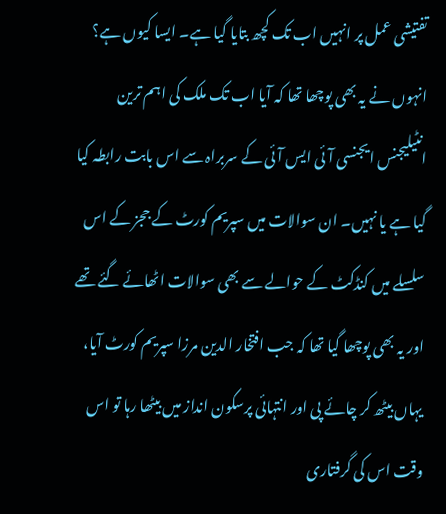تفتیشی عمل پر انہیں اب تک کچھ بتایا گیا ہے۔ ایسا کیوں ہے؟ انہوں نے یہ بھی پوچھا تھا کہ آیا اب تک ملک کی اہم ترین انٹیلیجنس ایجنسی آئی ایس آئی کے سربراہ سے اس بابت رابطہ کیا گیا ہے یا نہیں۔ ان سوالات میں سپریم کورٹ کے ججز کے اس سلسلے میں کنڈکٹ کے حوالے سے بھی سوالات اٹھائے گئے تھے اور یہ بھی پوچھا گیا تھا کہ جب افتخار الدین مرزا سپریم کورٹ آیا، یہاں بیٹھ کر چائے پی اور انتہائی پرسکون انداز میں بیٹھا رہا تو اس وقت اس کی گرفتاری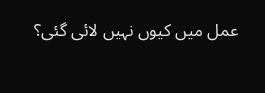عمل میں کیوں نہیں لائی گئی؟